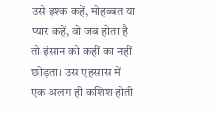उसे इश्क कहें, मोहब्बत या प्यार कहें, वो जब होता है तो इंसान को कहीं का नहीं छोड़ता। उस एहसास में एक अलग ही कशिश होती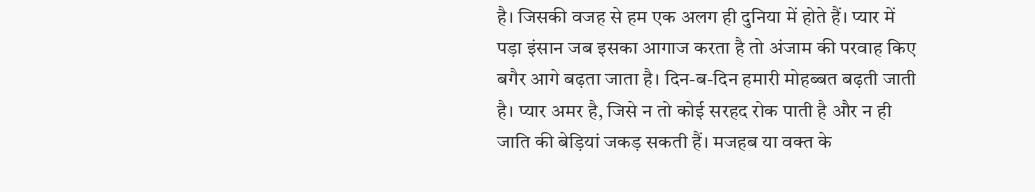है। जिसकी वजह से हम एक अलग ही दुनिया में होते हैं। प्यार में पड़ा इंसान जब इसका आगाज करता है तो अंजाम की परवाह किए बगैर आगे बढ़ता जाता है। दिन-ब-दिन हमारी मोहब्बत बढ़ती जाती है। प्यार अमर है, जिसे न तो कोई सरहद रोक पाती है और न ही जाति की बेड़ियां जकड़ सकती हैं। मजहब या वक्त के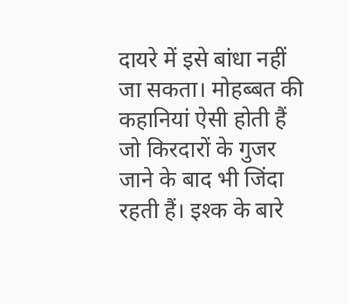दायरे में इसे बांधा नहीं जा सकता। मोहब्बत की कहानियां ऐसी होती हैं जो किरदारों के गुजर जाने के बाद भी जिंदा रहती हैं। इश्क के बारे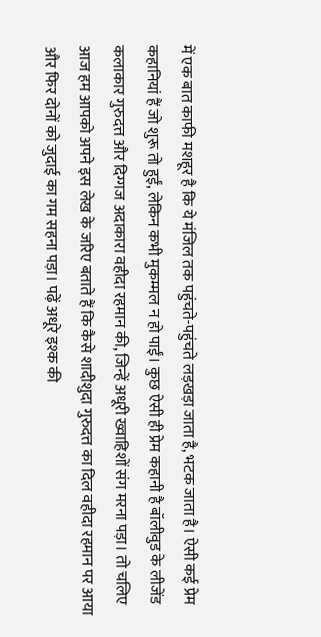में एक बात काफी मशहूर है कि ये मंजिल तक पहुंचते-पहुंचते लड़खड़ा जाता है, भटक जाता है। ऐसी कई प्रेम कहानियां हैं जो शुरू तो हुईं, लेकिन कभी मुकम्मल न हो पाईं। कुछ ऐसी ही प्रेम कहानी है बॉलीवुड के लीजेंड कलाकार गुरुदत्त और दिग्गज अदाकारा वहीदा रहमान की, जिन्हें अधूरी ख्वाहिशों संग मरना पड़ा। तो चलिए आज हम आपको अपने इस लेख के जरिए बताते हैं कि कैसे शादीशुदा गुरुदत्त का दिल वहीदा रहमान पर आया और फिर दोनों को जुदाई का गम सहना पड़ा। पढ़ें अधूरे इश्क की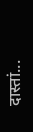दास्तां...